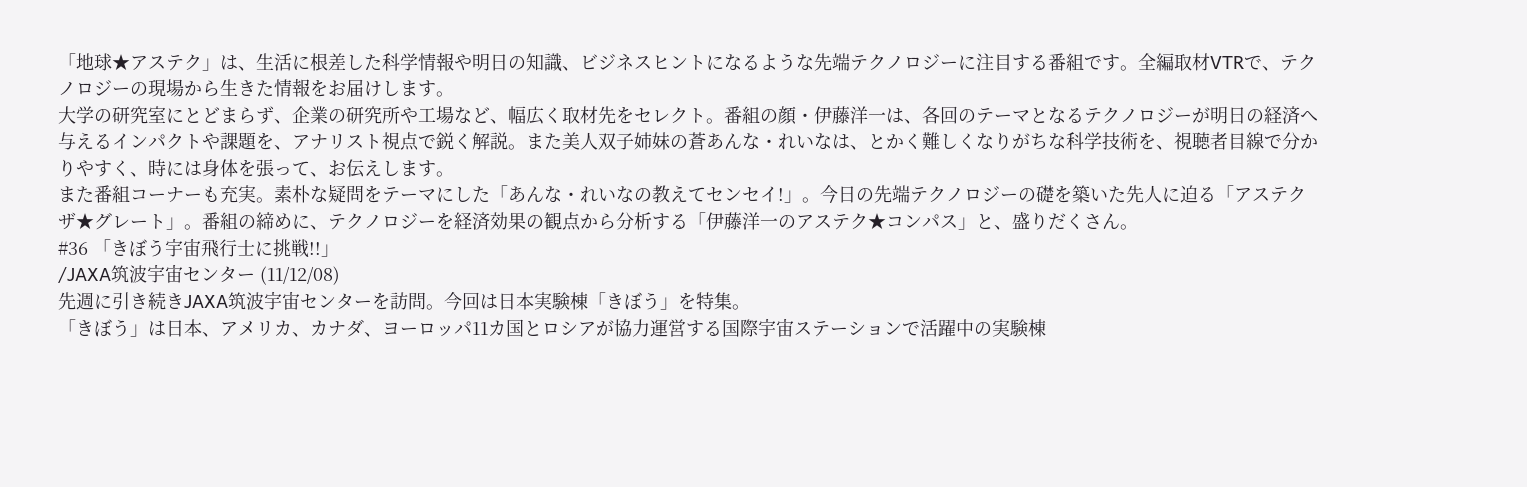「地球★アステク」は、生活に根差した科学情報や明日の知識、ビジネスヒントになるような先端テクノロジーに注目する番組です。全編取材VTRで、テクノロジーの現場から生きた情報をお届けします。
大学の研究室にとどまらず、企業の研究所や工場など、幅広く取材先をセレクト。番組の顔・伊藤洋一は、各回のテーマとなるテクノロジーが明日の経済へ与えるインパクトや課題を、アナリスト視点で鋭く解説。また美人双子姉妹の蒼あんな・れいなは、とかく難しくなりがちな科学技術を、視聴者目線で分かりやすく、時には身体を張って、お伝えします。
また番組コーナーも充実。素朴な疑問をテーマにした「あんな・れいなの教えてセンセイ!」。今日の先端テクノロジーの礎を築いた先人に迫る「アステク ザ★グレート」。番組の締めに、テクノロジーを経済効果の観点から分析する「伊藤洋一のアステク★コンパス」と、盛りだくさん。
#36 「きぼう宇宙飛行士に挑戦!!」
/JAXA筑波宇宙センター (11/12/08)
先週に引き続きJAXA筑波宇宙センターを訪問。今回は日本実験棟「きぼう」を特集。
「きぼう」は日本、アメリカ、カナダ、ヨーロッパ11カ国とロシアが協力運営する国際宇宙ステーションで活躍中の実験棟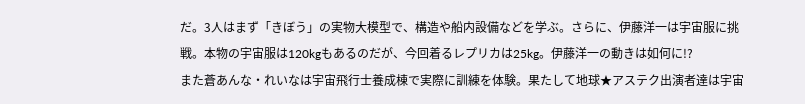だ。3人はまず「きぼう」の実物大模型で、構造や船内設備などを学ぶ。さらに、伊藤洋一は宇宙服に挑戦。本物の宇宙服は120kgもあるのだが、今回着るレプリカは25kg。伊藤洋一の動きは如何に!?
また蒼あんな・れいなは宇宙飛行士養成棟で実際に訓練を体験。果たして地球★アステク出演者達は宇宙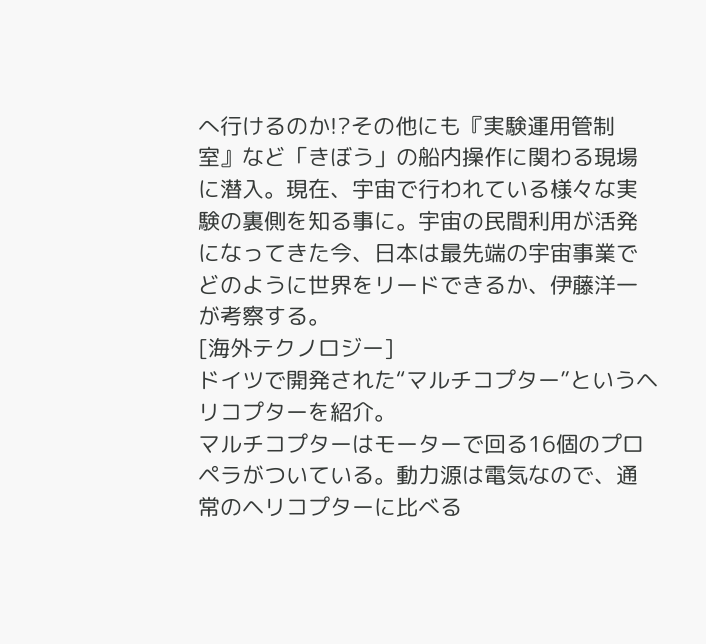へ行けるのか!?その他にも『実験運用管制室』など「きぼう」の船内操作に関わる現場に潜入。現在、宇宙で行われている様々な実験の裏側を知る事に。宇宙の民間利用が活発になってきた今、日本は最先端の宇宙事業でどのように世界をリードできるか、伊藤洋一が考察する。
[海外テクノロジー]
ドイツで開発された“マルチコプター”というヘリコプターを紹介。
マルチコプターはモーターで回る16個のプロペラがついている。動力源は電気なので、通常のヘリコプターに比べる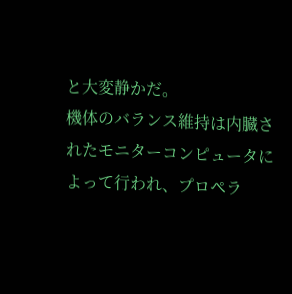と大変静かだ。
機体のバランス維持は内臓されたモニターコンピュータによって行われ、プロペラ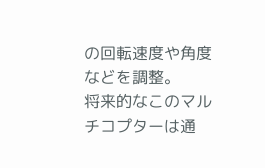の回転速度や角度などを調整。
将来的なこのマルチコプターは通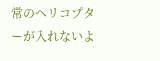常のヘリコプターが入れないよ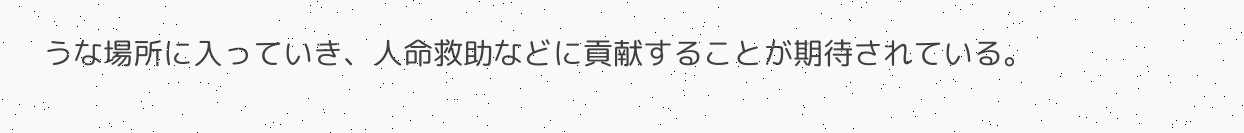うな場所に入っていき、人命救助などに貢献することが期待されている。